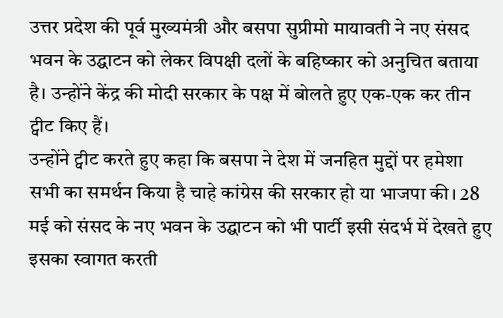उत्तर प्रदेश की पूर्व मुख्यमंत्री और बसपा सुप्रीमो मायावती ने नए संसद भवन के उद्घाटन को लेकर विपक्षी दलों के बहिष्कार को अनुचित बताया है। उन्होंने केंद्र की मोदी सरकार के पक्ष में बोलते हुए एक-एक कर तीन ट्वीट किए हैं।
उन्होंने ट्वीट करते हुए कहा कि बसपा ने देश में जनहित मुद्दों पर हमेशा सभी का समर्थन किया है चाहे कांग्रेस की सरकार हो या भाजपा की। 28 मई को संसद के नए भवन के उद्घाटन को भी पार्टी इसी संदर्भ में देखते हुए इसका स्वागत करती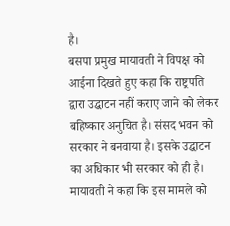है।
बसपा प्रमुख मायावती ने विपक्ष को आईना दिखते हुए कहा कि राष्ट्रपति द्वारा उद्घाटन नहीं कराए जाने को लेकर बहिष्कार अनुचित है। संसद भवन को सरकार ने बनवाया है। इसके उद्घाटन का अधिकार भी सरकार को ही है। मायावती ने कहा कि इस मामले को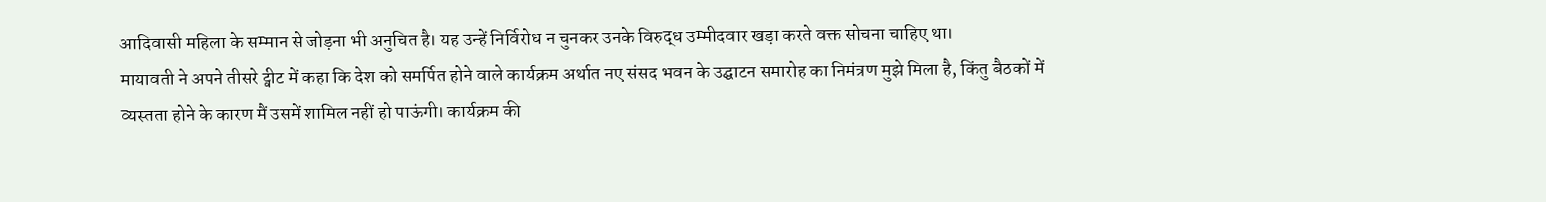आदिवासी महिला के सम्मान से जोड़ना भी अनुचित है। यह उन्हें निर्विरोध न चुनकर उनके विरुद्ध उम्मीदवार खड़ा करते वक्त सोचना चाहिए था।
मायावती ने अपने तीसरे ट्वीट में कहा कि देश को समर्पित होने वाले कार्यक्रम अर्थात नए संसद भवन के उद्घाटन समारोह का निमंत्रण मुझे मिला है, किंतु बैठकों में व्यस्तता होने के कारण मैं उसमें शामिल नहीं हो पाऊंगी। कार्यक्रम की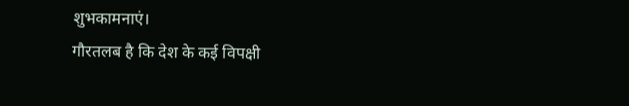शुभकामनाएं।
गौरतलब है कि देश के कई विपक्षी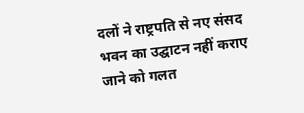दलों ने राष्ट्रपति से नए संसद भवन का उद्घाटन नहीं कराए जाने को गलत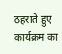ठहराते हुए कार्यक्रम का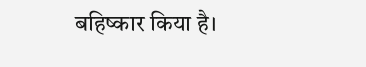बहिष्कार किया है।